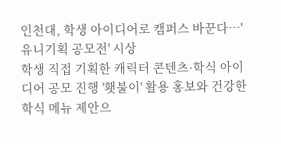인천대, 학생 아이디어로 캠퍼스 바꾼다…'유니기획 공모전' 시상
학생 직접 기획한 캐릭터 콘텐츠·학식 아이디어 공모 진행 '횃불이' 활용 홍보와 건강한 학식 메뉴 제안으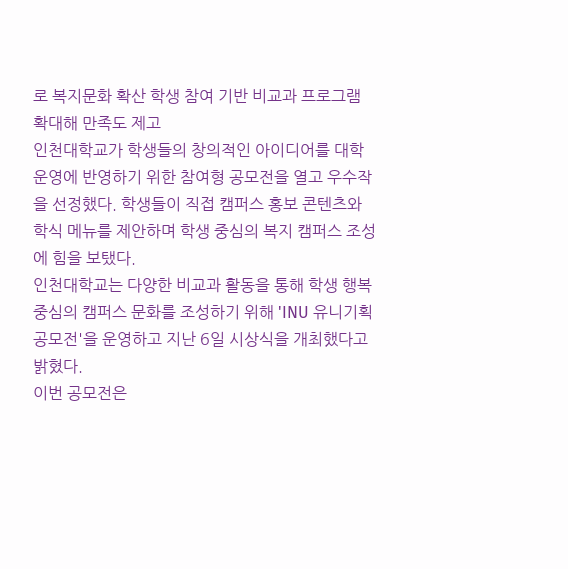로 복지문화 확산 학생 참여 기반 비교과 프로그램 확대해 만족도 제고
인천대학교가 학생들의 창의적인 아이디어를 대학 운영에 반영하기 위한 참여형 공모전을 열고 우수작을 선정했다. 학생들이 직접 캠퍼스 홍보 콘텐츠와 학식 메뉴를 제안하며 학생 중심의 복지 캠퍼스 조성에 힘을 보탰다.
인천대학교는 다양한 비교과 활동을 통해 학생 행복 중심의 캠퍼스 문화를 조성하기 위해 'INU 유니기획 공모전'을 운영하고 지난 6일 시상식을 개최했다고 밝혔다.
이번 공모전은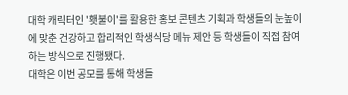대학 캐릭터인 '횃불이'를 활용한 홍보 콘텐츠 기획과 학생들의 눈높이에 맞춘 건강하고 합리적인 학생식당 메뉴 제안 등 학생들이 직접 참여하는 방식으로 진행됐다.
대학은 이번 공모를 통해 학생들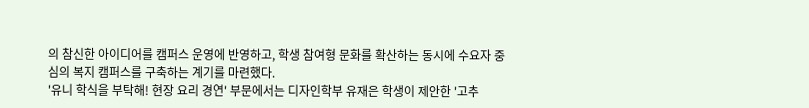의 참신한 아이디어를 캠퍼스 운영에 반영하고, 학생 참여형 문화를 확산하는 동시에 수요자 중심의 복지 캠퍼스를 구축하는 계기를 마련했다.
'유니 학식을 부탁해! 현장 요리 경연' 부문에서는 디자인학부 유재은 학생이 제안한 '고추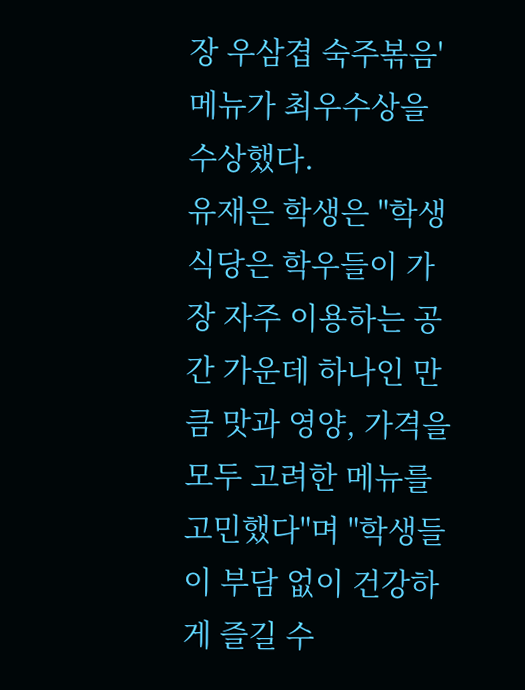장 우삼겹 숙주볶음' 메뉴가 최우수상을 수상했다.
유재은 학생은 "학생식당은 학우들이 가장 자주 이용하는 공간 가운데 하나인 만큼 맛과 영양, 가격을 모두 고려한 메뉴를 고민했다"며 "학생들이 부담 없이 건강하게 즐길 수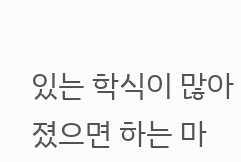있는 학식이 많아졌으면 하는 마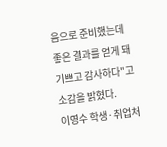음으로 준비했는데 좋은 결과를 얻게 돼 기쁘고 감사하다"고 소감을 밝혔다.
이영수 학생·취업처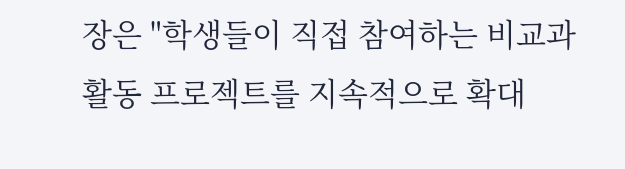장은 "학생들이 직접 참여하는 비교과 활동 프로젝트를 지속적으로 확대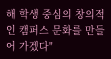해 학생 중심의 창의적인 캠퍼스 문화를 만들어 가겠다"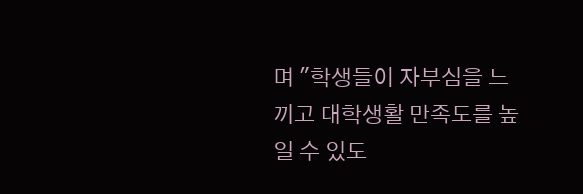며 "학생들이 자부심을 느끼고 대학생활 만족도를 높일 수 있도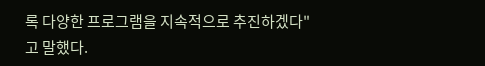록 다양한 프로그램을 지속적으로 추진하겠다"고 말했다.